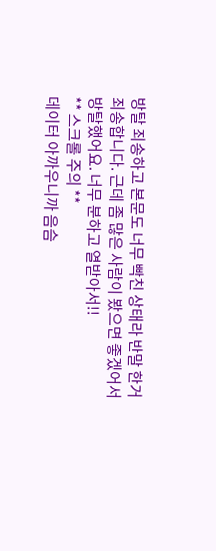방탈 죄송하고 본문도 너무 빡친 상태라 반말 한거 죄송합니다. 근데 좀 많은 사람이 봤으면 좋겠어서 방탈했어요. 너무 분하고 열받아서!!
** 스크롤 주의 **
데이터 아까우니까 음슴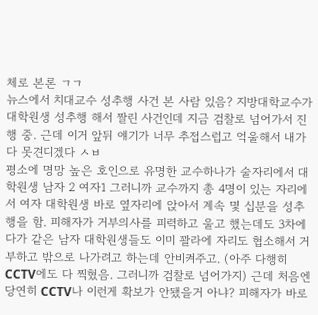체로 본론 ㄱㄱ
뉴스에서 치대교수 성추행 사건 본 사람 있음? 지방대학교수가 대학원생 성추행 해서 짤린 사건인데 지금 검찰로 넘어가서 진행 중. 근데 이거 앞뒤 얘기가 너무 추접스럽고 억울해서 내가 다 못견디겠다 ㅅㅂ
평소에 명망 높은 호인으로 유명한 교수하나가 술자리에서 대학원생 남자 2 여자1 그러니까 교수까지 총 4명이 있는 자리에서 여자 대학원생 바로 옆자리에 앉아서 계속 몇 십분을 성추행을 함. 피해자가 거부의사를 피력하고 울고 했는데도 3차에다가 같은 남자 대학원생들도 이미 꽐라에 자리도 협소해서 거부하고 밖으로 나가려고 하는데 안비켜주고. (아주 다행히 CCTV에도 다 찍혔음. 그러니까 검찰로 넘어가지) 근데 처음엔 당연히 CCTV나 이런게 확보가 안됐을거 아냐? 피해자가 바로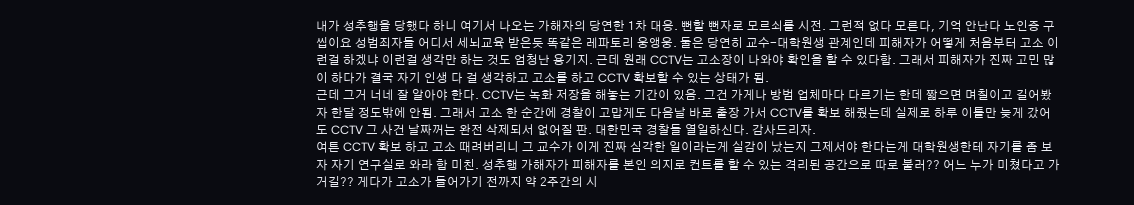내가 성추행을 당했다 하니 여기서 나오는 가해자의 당연한 1차 대응. 뻔할 뻔자로 모르쇠를 시전. 그런적 없다 모른다, 기억 안난다 노인증 구씹이요 성범죄자들 어디서 세뇌교육 받은듯 똑같은 레파토리 웅앵웅. 둘은 당연히 교수-대학원생 관계인데 피해자가 어떻게 처음부터 고소 이런걸 하겠냐 이런걸 생각만 하는 것도 엄청난 용기지. 근데 원래 CCTV는 고소장이 나와야 확인을 할 수 있다함. 그래서 피해자가 진짜 고민 많이 하다가 결국 자기 인생 다 걸 생각하고 고소를 하고 CCTV 확보할 수 있는 상태가 됨.
근데 그거 너네 잘 알아야 한다. CCTV는 녹화 저장을 해놓는 기간이 있음. 그건 가게나 방범 업체마다 다르기는 한데 짧으면 며칠이고 길어봤자 한달 정도밖에 안됨. 그래서 고소 한 순간에 경찰이 고맙게도 다음날 바로 출장 가서 CCTV를 확보 해줬는데 실제로 하루 이틀만 늦게 갔어도 CCTV 그 사건 날짜꺼는 완전 삭제되서 없어질 판. 대한민국 경찰들 열일하신다. 감사드리자.
여튼 CCTV 확보 하고 고소 때려버리니 그 교수가 이게 진짜 심각한 일이라는게 실감이 났는지 그제서야 한다는게 대학원생한테 자기를 좀 보자 자기 연구실로 와라 함 미친. 성추행 가해자가 피해자를 본인 의지로 컨트롤 할 수 있는 격리된 공간으로 따로 불러?? 어느 누가 미쳤다고 가 거길?? 게다가 고소가 들어가기 전까지 약 2주간의 시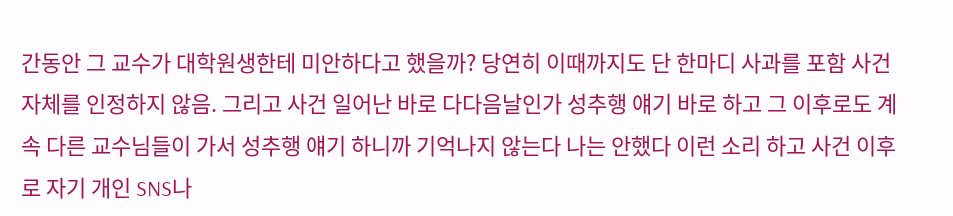간동안 그 교수가 대학원생한테 미안하다고 했을까? 당연히 이때까지도 단 한마디 사과를 포함 사건 자체를 인정하지 않음. 그리고 사건 일어난 바로 다다음날인가 성추행 얘기 바로 하고 그 이후로도 계속 다른 교수님들이 가서 성추행 얘기 하니까 기억나지 않는다 나는 안했다 이런 소리 하고 사건 이후로 자기 개인 SNS나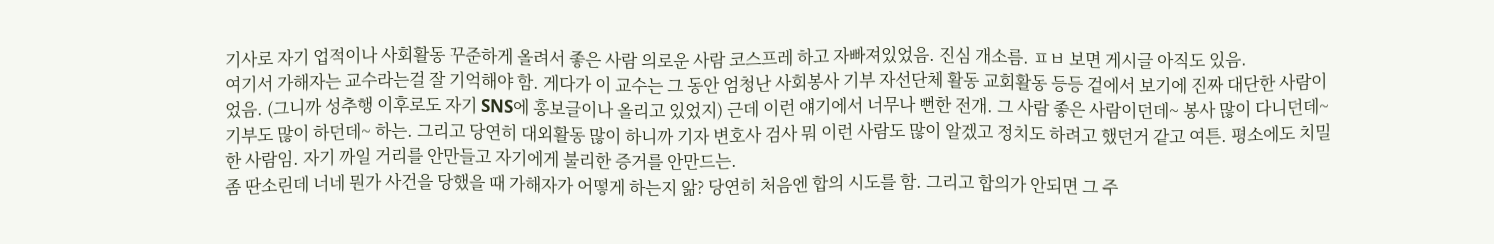기사로 자기 업적이나 사회활동 꾸준하게 올려서 좋은 사람 의로운 사람 코스프레 하고 자빠져있었음. 진심 개소름. ㅍㅂ 보면 게시글 아직도 있음.
여기서 가해자는 교수라는걸 잘 기억해야 함. 게다가 이 교수는 그 동안 엄청난 사회봉사 기부 자선단체 활동 교회활동 등등 겉에서 보기에 진짜 대단한 사람이었음. (그니까 성추행 이후로도 자기 SNS에 홍보글이나 올리고 있었지) 근데 이런 얘기에서 너무나 뻔한 전개. 그 사람 좋은 사람이던데~ 봉사 많이 다니던데~ 기부도 많이 하던데~ 하는. 그리고 당연히 대외활동 많이 하니까 기자 변호사 검사 뭐 이런 사람도 많이 알겠고 정치도 하려고 했던거 같고 여튼. 평소에도 치밀한 사람임. 자기 까일 거리를 안만들고 자기에게 불리한 증거를 안만드는.
좀 딴소린데 너네 뭔가 사건을 당했을 때 가해자가 어떻게 하는지 앎? 당연히 처음엔 합의 시도를 함. 그리고 합의가 안되면 그 주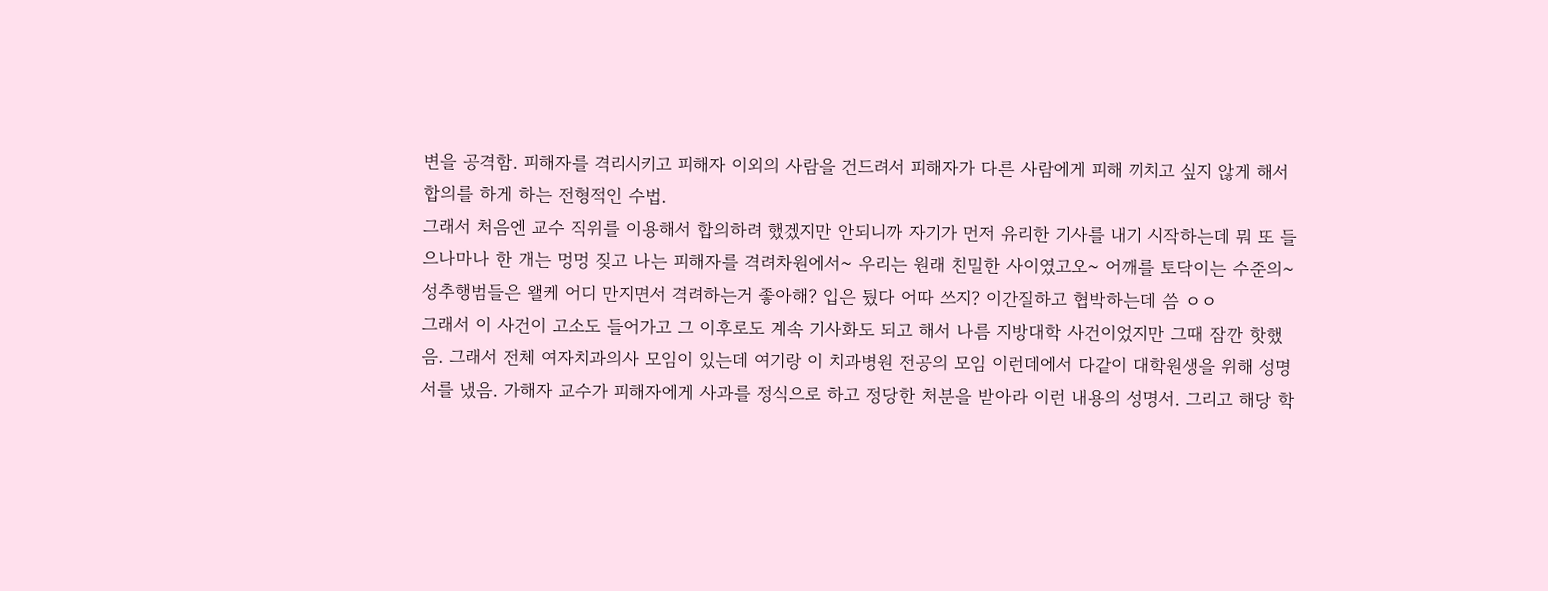변을 공격함. 피해자를 격리시키고 피해자 이외의 사람을 건드려서 피해자가 다른 사람에게 피해 끼치고 싶지 않게 해서 합의를 하게 하는 전형적인 수법.
그래서 처음엔 교수 직위를 이용해서 합의하려 했겠지만 안되니까 자기가 먼저 유리한 기사를 내기 시작하는데 뭐 또 들으나마나 한 개는 멍멍 짖고 나는 피해자를 격려차원에서~ 우리는 원래 친밀한 사이였고오~ 어깨를 토닥이는 수준의~ 성추행범들은 왤케 어디 만지면서 격려하는거 좋아해? 입은 뒀다 어따 쓰지? 이간질하고 협박하는데 씀 ㅇㅇ
그래서 이 사건이 고소도 들어가고 그 이후로도 계속 기사화도 되고 해서 나름 지방대학 사건이었지만 그때 잠깐 핫했음. 그래서 전체 여자치과의사 모임이 있는데 여기랑 이 치과병원 전공의 모임 이런데에서 다같이 대학원생을 위해 성명서를 냈음. 가해자 교수가 피해자에게 사과를 정식으로 하고 정당한 처분을 받아라 이런 내용의 성명서. 그리고 해당 학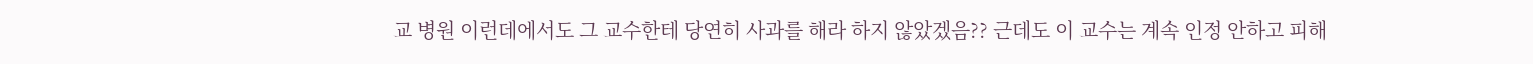교 병원 이런데에서도 그 교수한테 당연히 사과를 해라 하지 않았겠음?? 근데도 이 교수는 계속 인정 안하고 피해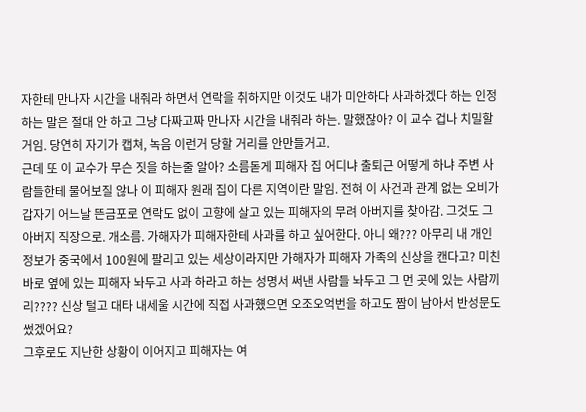자한테 만나자 시간을 내줘라 하면서 연락을 취하지만 이것도 내가 미안하다 사과하겠다 하는 인정하는 말은 절대 안 하고 그냥 다짜고짜 만나자 시간을 내줘라 하는. 말했잖아? 이 교수 겁나 치밀할거임. 당연히 자기가 캡쳐, 녹음 이런거 당할 거리를 안만들거고.
근데 또 이 교수가 무슨 짓을 하는줄 알아? 소름돋게 피해자 집 어디냐 출퇴근 어떻게 하냐 주변 사람들한테 물어보질 않나 이 피해자 원래 집이 다른 지역이란 말임. 전혀 이 사건과 관계 없는 오비가 갑자기 어느날 뜬금포로 연락도 없이 고향에 살고 있는 피해자의 무려 아버지를 찾아감. 그것도 그 아버지 직장으로. 개소름. 가해자가 피해자한테 사과를 하고 싶어한다. 아니 왜??? 아무리 내 개인정보가 중국에서 100원에 팔리고 있는 세상이라지만 가해자가 피해자 가족의 신상을 캔다고? 미친 바로 옆에 있는 피해자 놔두고 사과 하라고 하는 성명서 써낸 사람들 놔두고 그 먼 곳에 있는 사람끼리???? 신상 털고 대타 내세울 시간에 직접 사과헀으면 오조오억번을 하고도 짬이 남아서 반성문도 썼겠어요?
그후로도 지난한 상황이 이어지고 피해자는 여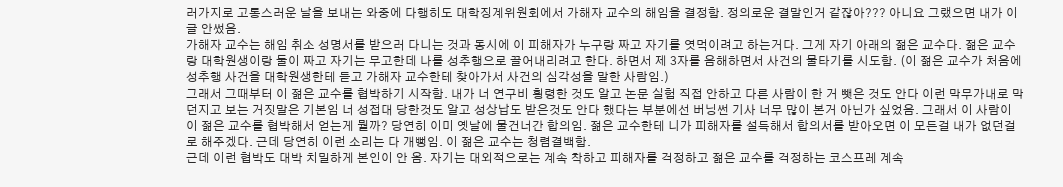러가지로 고통스러운 날을 보내는 와중에 다행히도 대학징계위원회에서 가해자 교수의 해임을 결정함. 정의로운 결말인거 같잖아??? 아니요 그랬으면 내가 이 글 안썼음.
가해자 교수는 해임 취소 성명서를 받으러 다니는 것과 동시에 이 피해자가 누구랑 짜고 자기를 엿먹이려고 하는거다. 그게 자기 아래의 젊은 교수다. 젊은 교수랑 대학원생이랑 둘이 짜고 자기는 무고한데 나를 성추행으로 끌어내리려고 한다. 하면서 제 3자를 음해하면서 사건의 물타기를 시도함. (이 젊은 교수가 처음에 성추행 사건을 대학원생한테 듣고 가해자 교수한테 찾아가서 사건의 심각성을 말한 사람임.)
그래서 그때부터 이 젊은 교수를 협박하기 시작함. 내가 너 연구비 횡령한 것도 알고 논문 실험 직접 안하고 다른 사람이 한 거 뺏은 것도 안다 이런 막무가내로 막 던지고 보는 거짓말은 기본임 너 성접대 당한것도 알고 성상납도 받은것도 안다 했다는 부분에선 버닝썬 기사 너무 많이 본거 아닌가 싶었음. 그래서 이 사람이 이 젊은 교수를 협박해서 얻는게 뭘까? 당연히 이미 옛날에 물건너간 합의임. 젊은 교수한테 니가 피해자를 설득해서 합의서를 받아오면 이 모든걸 내가 없던걸로 해주겠다. 근데 당연히 이런 소리는 다 개뻥임. 이 젊은 교수는 청렴결백함.
근데 이런 협박도 대박 치밀하게 본인이 안 옴. 자기는 대외적으로는 계속 착하고 피해자를 걱정하고 젊은 교수를 걱정하는 코스프레 계속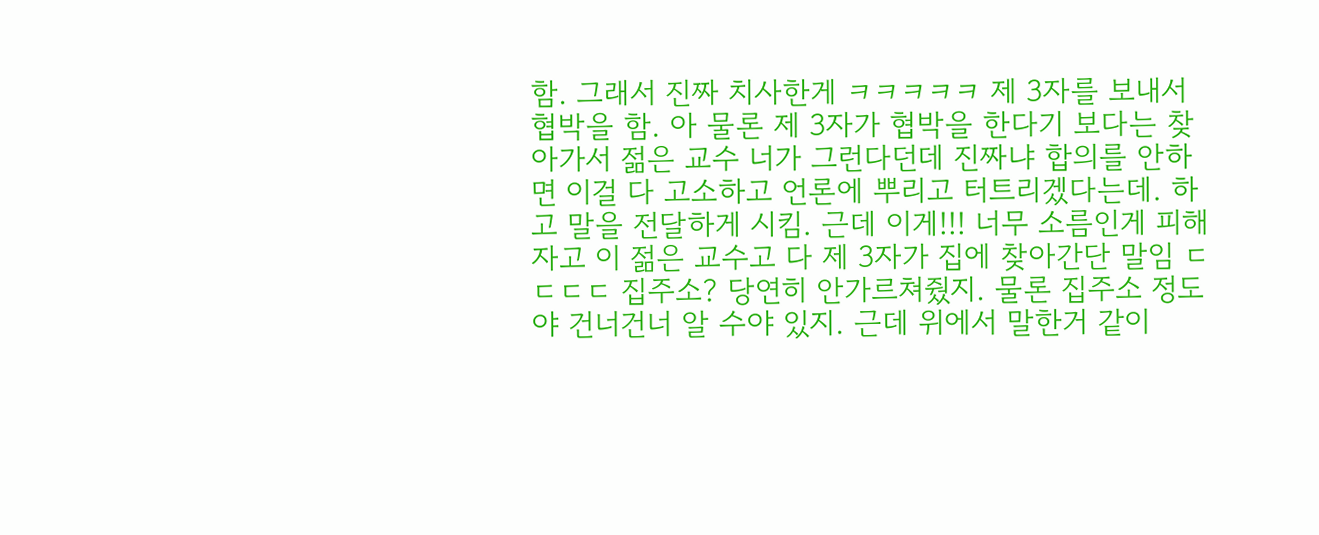함. 그래서 진짜 치사한게 ㅋㅋㅋㅋㅋ 제 3자를 보내서 협박을 함. 아 물론 제 3자가 협박을 한다기 보다는 찾아가서 젊은 교수 너가 그런다던데 진짜냐 합의를 안하면 이걸 다 고소하고 언론에 뿌리고 터트리겠다는데. 하고 말을 전달하게 시킴. 근데 이게!!! 너무 소름인게 피해자고 이 젊은 교수고 다 제 3자가 집에 찾아간단 말임 ㄷㄷㄷㄷ 집주소? 당연히 안가르쳐줬지. 물론 집주소 정도야 건너건너 알 수야 있지. 근데 위에서 말한거 같이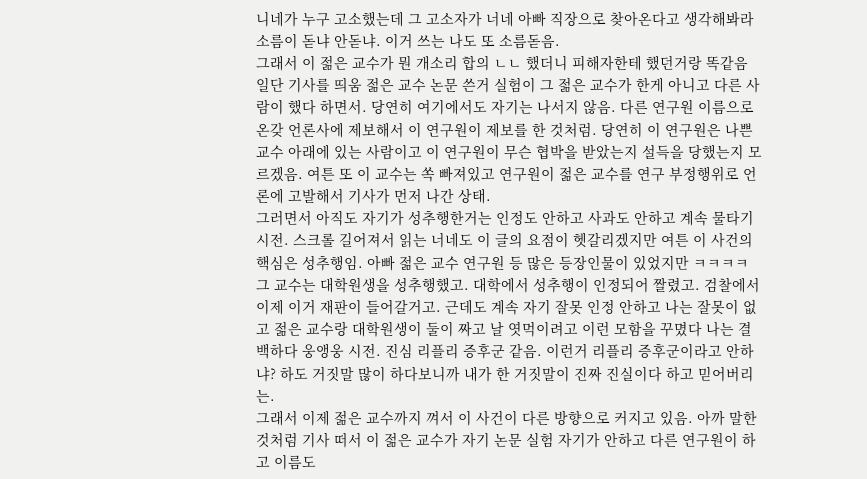니네가 누구 고소했는데 그 고소자가 너네 아빠 직장으로 찾아온다고 생각해봐라 소름이 돋냐 안돋냐. 이거 쓰는 나도 또 소름돋음.
그래서 이 젊은 교수가 뭔 개소리 합의 ㄴㄴ 했더니 피해자한테 했던거랑 똑같음 일단 기사를 띄움 젊은 교수 논문 쓴거 실험이 그 젊은 교수가 한게 아니고 다른 사람이 했다 하면서. 당연히 여기에서도 자기는 나서지 않음. 다른 연구원 이름으로 온갖 언론사에 제보해서 이 연구원이 제보를 한 것처럼. 당연히 이 연구원은 나쁜 교수 아래에 있는 사람이고 이 연구원이 무슨 협박을 받았는지 설득을 당했는지 모르겠음. 여튼 또 이 교수는 쏙 빠져있고 연구원이 젊은 교수를 연구 부정행위로 언론에 고발해서 기사가 먼저 나간 상태.
그러면서 아직도 자기가 성추행한거는 인정도 안하고 사과도 안하고 계속 물타기 시전. 스크롤 길어져서 읽는 너네도 이 글의 요점이 헷갈리겠지만 여튼 이 사건의 핵심은 성추행임. 아빠 젊은 교수 연구원 등 많은 등장인물이 있었지만 ㅋㅋㅋㅋ 그 교수는 대학원생을 성추행했고. 대학에서 성추행이 인정되어 짤렸고. 검찰에서 이제 이거 재판이 들어갈거고. 근데도 계속 자기 잘못 인정 안하고 나는 잘못이 없고 젊은 교수랑 대학원생이 둘이 짜고 날 엿먹이려고 이런 모함을 꾸몄다 나는 결백하다 웅앵웅 시전. 진심 리플리 증후군 같음. 이런거 리플리 증후군이라고 안하냐? 하도 거짓말 많이 하다보니까 내가 한 거짓말이 진짜 진실이다 하고 믿어버리는.
그래서 이제 젊은 교수까지 껴서 이 사건이 다른 방향으로 커지고 있음. 아까 말한 것처럼 기사 떠서 이 젊은 교수가 자기 논문 실험 자기가 안하고 다른 연구원이 하고 이름도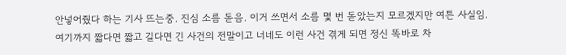안넣어줬다 하는 기사 뜨는중. 진심 소름 돋음. 이거 쓰면서 소름 몇 번 돋았는지 모르겠지만 여튼 사실임.
여기까지 짧다면 짧고 길다면 긴 사건의 전말이고 너네도 이런 사건 겪게 되면 정신 똑바로 차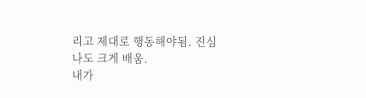리고 제대로 행동해야됨. 진심 나도 크게 배움.
내가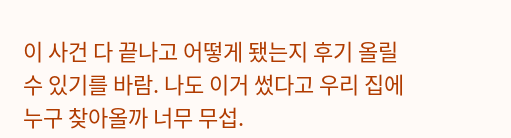이 사건 다 끝나고 어떻게 됐는지 후기 올릴 수 있기를 바람. 나도 이거 썼다고 우리 집에 누구 찾아올까 너무 무섭.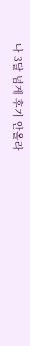나 3달 넘게 후기 안올라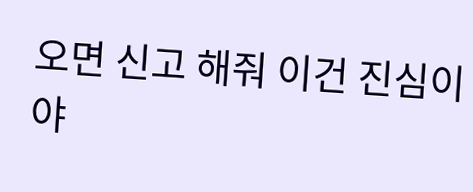오면 신고 해줘 이건 진심이야